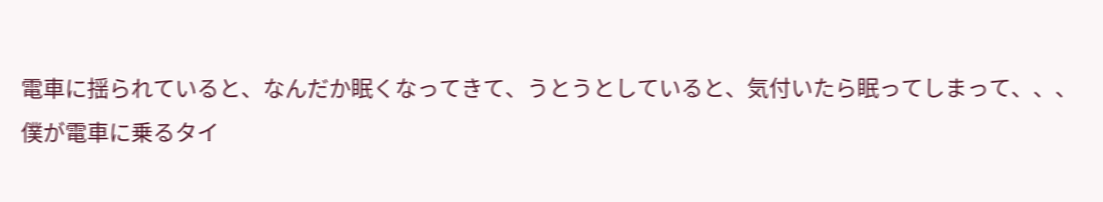電車に揺られていると、なんだか眠くなってきて、うとうとしていると、気付いたら眠ってしまって、、、
僕が電車に乗るタイ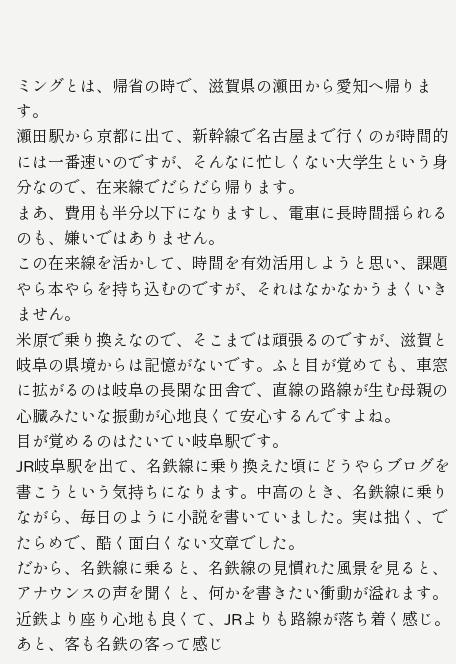ミングとは、帰省の時で、滋賀県の瀬田から愛知へ帰ります。
瀬田駅から京都に出て、新幹線で名古屋まで行くのが時間的には一番速いのですが、そんなに忙しくない大学生という身分なので、在来線でだらだら帰ります。
まあ、費用も半分以下になりますし、電車に長時間揺られるのも、嫌いではありません。
この在来線を活かして、時間を有効活用しようと思い、課題やら本やらを持ち込むのですが、それはなかなかうまくいきません。
米原で乗り換えなので、そこまでは頑張るのですが、滋賀と岐阜の県境からは記憶がないです。ふと目が覚めても、車窓に拡がるのは岐阜の長閑な田舎で、直線の路線が生む母親の心臓みたいな振動が心地良くて安心するんですよね。
目が覚めるのはたいてい岐阜駅です。
JR岐阜駅を出て、名鉄線に乗り換えた頃にどうやらブログを書こうという気持ちになります。中高のとき、名鉄線に乗りながら、毎日のように小説を書いていました。実は拙く、でたらめで、酷く面白くない文章でした。
だから、名鉄線に乗ると、名鉄線の見慣れた風景を見ると、アナウンスの声を聞くと、何かを書きたい衝動が溢れます。
近鉄より座り心地も良くて、JRよりも路線が落ち着く感じ。あと、客も名鉄の客って感じ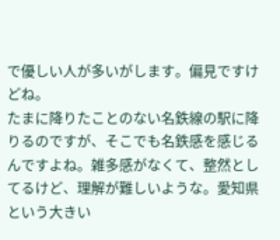で優しい人が多いがします。偏見ですけどね。
たまに降りたことのない名鉄線の駅に降りるのですが、そこでも名鉄感を感じるんですよね。雑多感がなくて、整然としてるけど、理解が難しいような。愛知県という大きい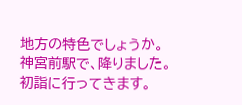地方の特色でしょうか。
神宮前駅で、降りました。初詣に行ってきます。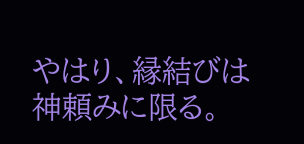やはり、縁結びは神頼みに限る。